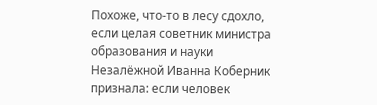Похоже, что-то в лесу сдохло, если целая советник министра образования и науки Незалёжной Иванна Коберник признала: если человек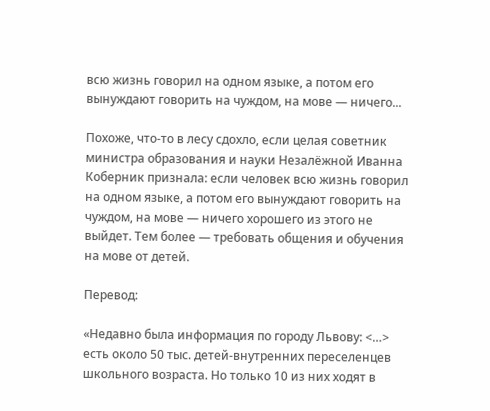всю жизнь говорил на одном языке, а потом его вынуждают говорить на чуждом, на мове — ничего...

Похоже, что-то в лесу сдохло, если целая советник министра образования и науки Незалёжной Иванна Коберник признала: если человек всю жизнь говорил на одном языке, а потом его вынуждают говорить на чуждом, на мове — ничего хорошего из этого не выйдет. Тем более — требовать общения и обучения на мове от детей.

Перевод:

«Недавно была информация по городу Львову: <…> есть около 50 тыс. детей-внутренних переселенцев школьного возраста. Но только 10 из них ходят в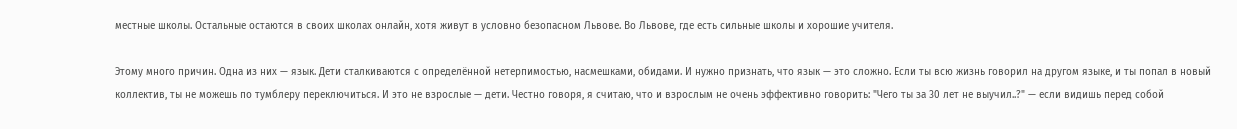местные школы. Остальные остаются в своих школах онлайн, хотя живут в условно безопасном Львове. Во Львове, где есть сильные школы и хорошие учителя.

Этому много причин. Одна из них — язык. Дети сталкиваются с определённой нетерпимостью, насмешками, обидами. И нужно признать, что язык — это сложно. Если ты всю жизнь говорил на другом языке, и ты попал в новый коллектив, ты не можешь по тумблеру переключиться. И это не взрослые — дети. Честно говоря, я считаю, что и взрослым не очень эффективно говорить: "Чего ты за 30 лет не выучил..?" — если видишь перед собой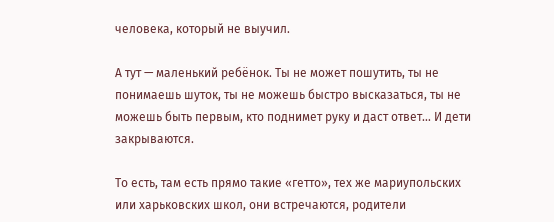человека, который не выучил.

А тут — маленький ребёнок. Ты не может пошутить, ты не понимаешь шуток, ты не можешь быстро высказаться, ты не можешь быть первым, кто поднимет руку и даст ответ… И дети закрываются.

То есть, там есть прямо такие «гетто», тех же мариупольских или харьковских школ, они встречаются, родители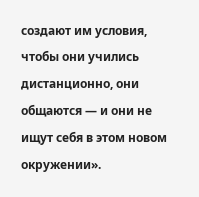создают им условия, чтобы они учились дистанционно, они общаются — и они не ищут себя в этом новом окружении».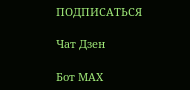ПОДПИСАТЬСЯ

Чат Дзен

Бот MAX